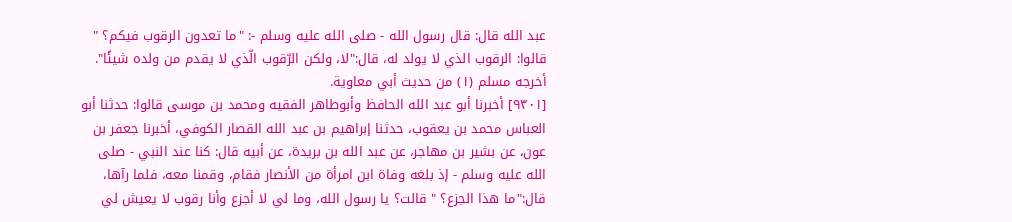عبد الله قال: قال رسول الله - صلى الله عليه وسلم -: "ما تعدون الرقوب فيكم؟ " قالوا: الرقوب الذي لا يولد له، قال:"لا، ولكن الرّقوب الّذي لا يقدم من ولده شيئًا".
أخرجه مسلم (١) من حديث أبي معاوية.
[٩٣٠١] أخبرنا أبو عبد الله الحافظ وأبوطاهر الفقيه ومحمد بن موسى قالوا: حدثنا أبو العباس محمد بن يعقوب، حدثنا إبراهيم بن عبد الله القصار الكوفي، أخبرنا جعفر بن عون، عن بشير بن مهاجر، عن عبد الله بن بريدة، عن أبيه قال: كنا عند النبي - صلى الله عليه وسلم - إذ بلغه وفاة ابن امرأة من الأنصار فقام، وقمنا معه، فلما رآها، قال:"ما هذا الجزع؟ " قالت؟ يا رسول الله، وما لي لا أجزع وأنا رقوب لا يعيش لي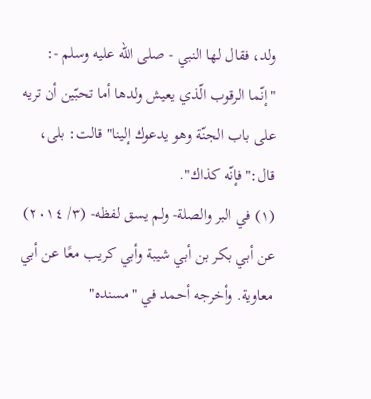ولد، فقال لها النبي - صلى الله عليه وسلم -: "إنّما الرقوب الّذي يعيش ولدها أما تحبّين أن تريه على باب الجنّة وهو يدعوك إلينا" قالت: بلى، قال:"فإنّه كذاك".
(١) في البر والصلة- ولم يسق لفظه- (٣/ ٢٠١٤) عن أبي بكر بن أبي شيبة وأبي كريب معًا عن أبي معاوية. وأخرجه أحمد في "مسنده"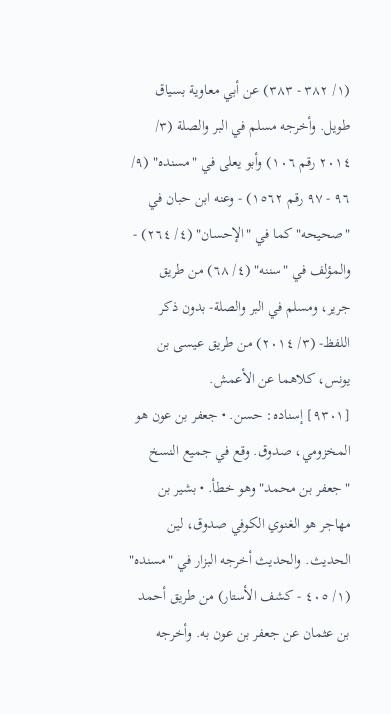(١/ ٣٨٢ - ٣٨٣) عن أبي معاوية بسياق طويل. وأخرجه مسلم في البر والصلة (٣/ ٢٠١٤ رقم ١٠٦) وأبو يعلى في "مسنده" (٩/ ٩٦ - ٩٧ رقم ١٥٦٢) - وعنه ابن حبان في "صحيحه" كما في "الإحسان" (٤/ ٢٦٤) - والمؤلف في "سننه" (٤/ ٦٨) من طريق جرير، ومسلم في البر والصلة- بدون ذكر اللفظ- (٣/ ٢٠١٤) من طريق عيسى بن يونس، كلاهما عن الأعمش.
[٩٣٠١] إسناده: حسن. • جعفر بن عون هو المخزومي، صدوق. وقع في جميع النسخ "جعفر بن محمد" وهو خطأ. • بشير بن مهاجر هو الغنوي الكوفي صدوق، لين الحديث. والحديث أخرجه البزار في "مسنده" (١/ ٤٠٥ - كشف الأستار) من طريق أحمد بن عثمان عن جعفر بن عون به. وأخرجه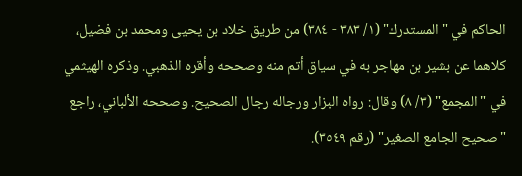الحاكم في "المستدرك" (١/ ٣٨٣ - ٣٨٤) من طريق خلاد بن يحيى ومحمد بن فضيل، كلاهما عن بشير بن مهاجر به في سياق أتم منه وصححه وأقره الذهبي. وذكره الهيثمي في "المجمع" (٣/ ٨) وقال: رواه البزار ورجاله رجال الصحيح. وصححه الألباني، راجع "صحيح الجامع الصغير" (رقم ٣٥٤٩).